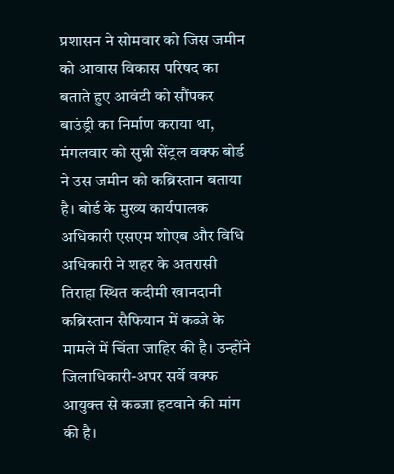प्रशासन ने सोमवार को जिस जमीन को आवास विकास परिषद का बताते हुए आवंटी को सौंपकर बाउंड्री का निर्माण कराया था, मंगलवार को सुन्नी सेंट्रल वक्फ बोर्ड ने उस जमीन को कब्रिस्तान बताया है। बोर्ड के मुख्य कार्यपालक अधिकारी एसएम शोएब और विधि अधिकारी ने शहर के अतरासी तिराहा स्थित कदीमी खानदानी कब्रिस्तान सैफियान में कब्जे के मामले में चिंता जाहिर की है। उन्होंने जिलाधिकारी-अपर सर्वे वक्फ आयुक्त से कब्जा हटवाने की मांग की है।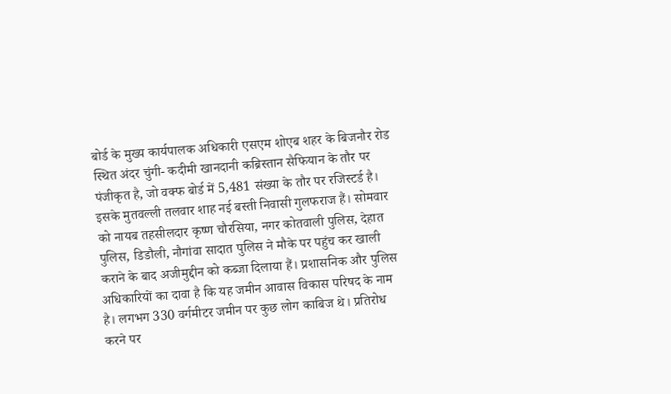बोर्ड के मुख्य कार्यपालक अधिकारी एसएम शोएब शहर के बिजनौर रोड स्थित अंदर चुंगी- कदीमी खानदानी कब्रिस्तान सैफियान के तौर पर पंजीकृत है, जो वक्फ बोर्ड में 5,481 संख्या के तौर पर रजिस्टर्ड है। इसके मुतवल्ली तलवार शाह नई बस्ती निवासी गुलफराज हैं। सोमवार को नायब तहसीलदार कृष्ण चौरसिया, नगर कोतवाली पुलिस, देहात पुलिस, डिडौली, नौगांवा सादात पुलिस ने मौके पर पहुंच कर खाली कराने के बाद अजीमुद्दीन को कब्जा दिलाया हैं। प्रशासनिक और पुलिस अधिकारियों का दावा है कि यह जमीन आवास विकास परिषद के नाम है। लगभग 330 वर्गमीटर जमीन पर कुछ लोग काबिज थे। प्रतिरोध करने पर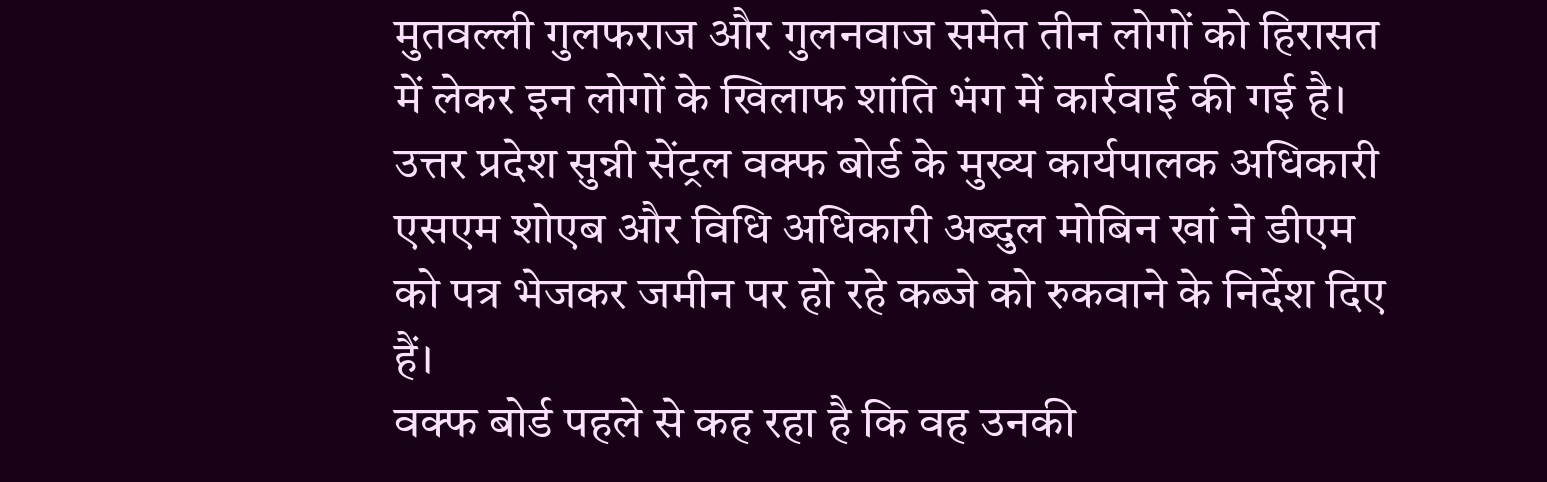मुतवल्ली गुलफराज और गुलनवाज समेत तीन लोगों को हिरासत में लेकर इन लोगों के खिलाफ शांति भंग में कार्रवाई की गई है। उत्तर प्रदेश सुन्नी सेंट्रल वक्फ बोर्ड के मुख्य कार्यपालक अधिकारी एसएम शोएब और विधि अधिकारी अब्दुल मोबिन खां ने डीएम को पत्र भेजकर जमीन पर हो रहे कब्जे को रुकवाने के निर्देश दिए हैं।
वक्फ बोर्ड पहले से कह रहा है कि वह उनकी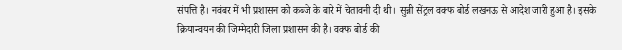संपत्ति है। नवंबर में भी प्रशासन को कब्जे के बारे में चेतावनी दी थी। सुन्नी सेंट्रल वक्फ बोर्ड लखनऊ से आदेश जारी हुआ है। इसके क्रियान्वयन की जिम्मेदारी जिला प्रशासन की है। वक्फ बोर्ड की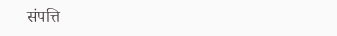संपत्ति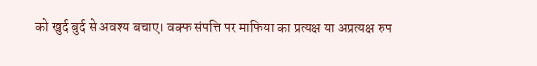को खुर्द बुर्द से अवश्य बचाए। वक्फ संपत्ति पर माफिया का प्रत्यक्ष या अप्रत्यक्ष रुप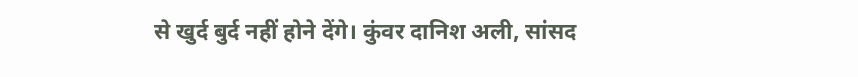से खुर्द बुर्द नहीं होने देंगे। कुंवर दानिश अली, सांसद